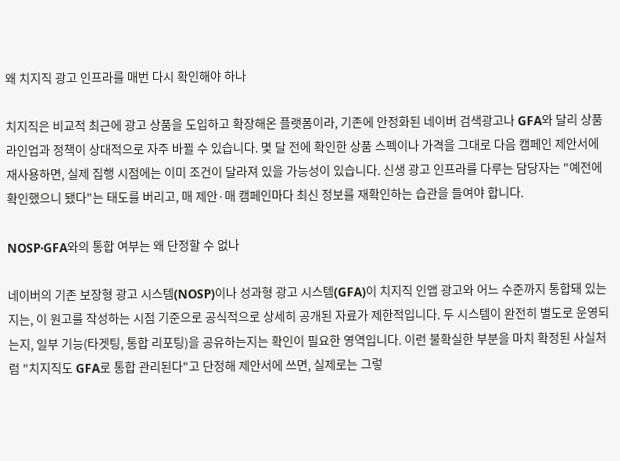왜 치지직 광고 인프라를 매번 다시 확인해야 하나

치지직은 비교적 최근에 광고 상품을 도입하고 확장해온 플랫폼이라, 기존에 안정화된 네이버 검색광고나 GFA와 달리 상품 라인업과 정책이 상대적으로 자주 바뀔 수 있습니다. 몇 달 전에 확인한 상품 스펙이나 가격을 그대로 다음 캠페인 제안서에 재사용하면, 실제 집행 시점에는 이미 조건이 달라져 있을 가능성이 있습니다. 신생 광고 인프라를 다루는 담당자는 "예전에 확인했으니 됐다"는 태도를 버리고, 매 제안·매 캠페인마다 최신 정보를 재확인하는 습관을 들여야 합니다.

NOSP·GFA와의 통합 여부는 왜 단정할 수 없나

네이버의 기존 보장형 광고 시스템(NOSP)이나 성과형 광고 시스템(GFA)이 치지직 인앱 광고와 어느 수준까지 통합돼 있는지는, 이 원고를 작성하는 시점 기준으로 공식적으로 상세히 공개된 자료가 제한적입니다. 두 시스템이 완전히 별도로 운영되는지, 일부 기능(타겟팅, 통합 리포팅)을 공유하는지는 확인이 필요한 영역입니다. 이런 불확실한 부분을 마치 확정된 사실처럼 "치지직도 GFA로 통합 관리된다"고 단정해 제안서에 쓰면, 실제로는 그렇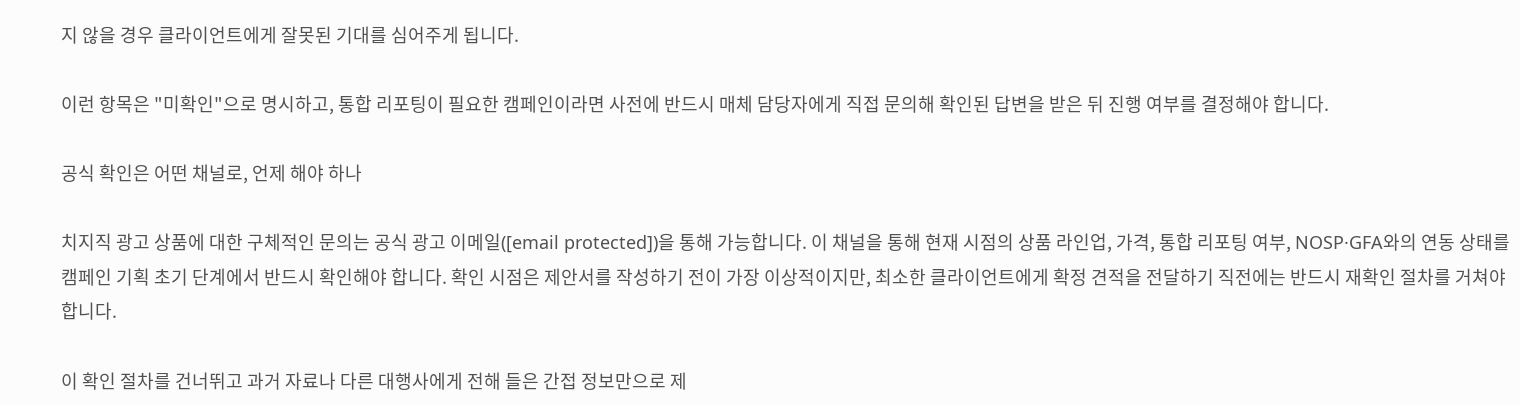지 않을 경우 클라이언트에게 잘못된 기대를 심어주게 됩니다.

이런 항목은 "미확인"으로 명시하고, 통합 리포팅이 필요한 캠페인이라면 사전에 반드시 매체 담당자에게 직접 문의해 확인된 답변을 받은 뒤 진행 여부를 결정해야 합니다.

공식 확인은 어떤 채널로, 언제 해야 하나

치지직 광고 상품에 대한 구체적인 문의는 공식 광고 이메일([email protected])을 통해 가능합니다. 이 채널을 통해 현재 시점의 상품 라인업, 가격, 통합 리포팅 여부, NOSP·GFA와의 연동 상태를 캠페인 기획 초기 단계에서 반드시 확인해야 합니다. 확인 시점은 제안서를 작성하기 전이 가장 이상적이지만, 최소한 클라이언트에게 확정 견적을 전달하기 직전에는 반드시 재확인 절차를 거쳐야 합니다.

이 확인 절차를 건너뛰고 과거 자료나 다른 대행사에게 전해 들은 간접 정보만으로 제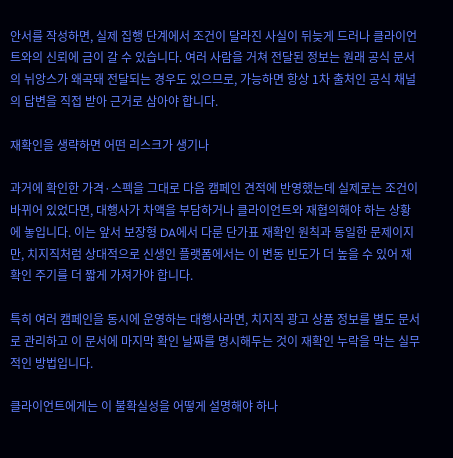안서를 작성하면, 실제 집행 단계에서 조건이 달라진 사실이 뒤늦게 드러나 클라이언트와의 신뢰에 금이 갈 수 있습니다. 여러 사람을 거쳐 전달된 정보는 원래 공식 문서의 뉘앙스가 왜곡돼 전달되는 경우도 있으므로, 가능하면 항상 1차 출처인 공식 채널의 답변을 직접 받아 근거로 삼아야 합니다.

재확인을 생략하면 어떤 리스크가 생기나

과거에 확인한 가격·스펙을 그대로 다음 캠페인 견적에 반영했는데 실제로는 조건이 바뀌어 있었다면, 대행사가 차액을 부담하거나 클라이언트와 재협의해야 하는 상황에 놓입니다. 이는 앞서 보장형 DA에서 다룬 단가표 재확인 원칙과 동일한 문제이지만, 치지직처럼 상대적으로 신생인 플랫폼에서는 이 변동 빈도가 더 높을 수 있어 재확인 주기를 더 짧게 가져가야 합니다.

특히 여러 캠페인을 동시에 운영하는 대행사라면, 치지직 광고 상품 정보를 별도 문서로 관리하고 이 문서에 마지막 확인 날짜를 명시해두는 것이 재확인 누락을 막는 실무적인 방법입니다.

클라이언트에게는 이 불확실성을 어떻게 설명해야 하나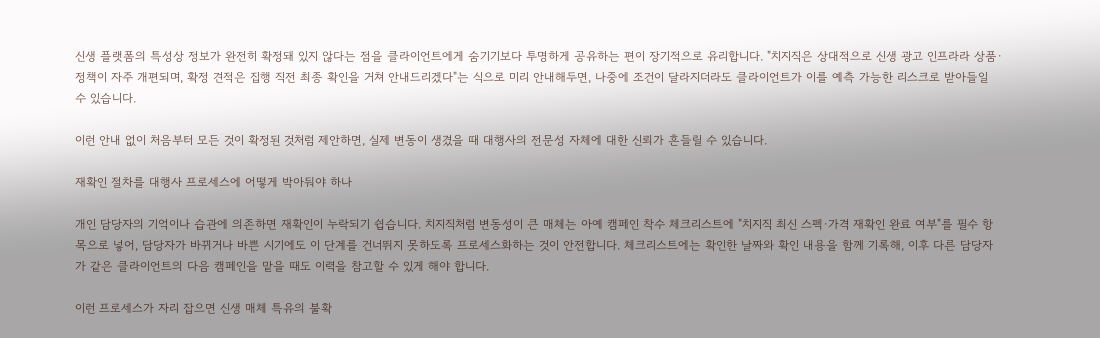신생 플랫폼의 특성상 정보가 완전히 확정돼 있지 않다는 점을 클라이언트에게 숨기기보다 투명하게 공유하는 편이 장기적으로 유리합니다. "치지직은 상대적으로 신생 광고 인프라라 상품·정책이 자주 개편되며, 확정 견적은 집행 직전 최종 확인을 거쳐 안내드리겠다"는 식으로 미리 안내해두면, 나중에 조건이 달라지더라도 클라이언트가 이를 예측 가능한 리스크로 받아들일 수 있습니다.

이런 안내 없이 처음부터 모든 것이 확정된 것처럼 제안하면, 실제 변동이 생겼을 때 대행사의 전문성 자체에 대한 신뢰가 흔들릴 수 있습니다.

재확인 절차를 대행사 프로세스에 어떻게 박아둬야 하나

개인 담당자의 기억이나 습관에 의존하면 재확인이 누락되기 쉽습니다. 치지직처럼 변동성이 큰 매체는 아예 캠페인 착수 체크리스트에 "치지직 최신 스펙·가격 재확인 완료 여부"를 필수 항목으로 넣어, 담당자가 바뀌거나 바쁜 시기에도 이 단계를 건너뛰지 못하도록 프로세스화하는 것이 안전합니다. 체크리스트에는 확인한 날짜와 확인 내용을 함께 기록해, 이후 다른 담당자가 같은 클라이언트의 다음 캠페인을 맡을 때도 이력을 참고할 수 있게 해야 합니다.

이런 프로세스가 자리 잡으면 신생 매체 특유의 불확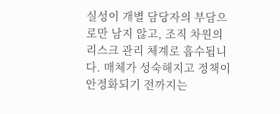실성이 개별 담당자의 부담으로만 남지 않고, 조직 차원의 리스크 관리 체계로 흡수됩니다. 매체가 성숙해지고 정책이 안정화되기 전까지는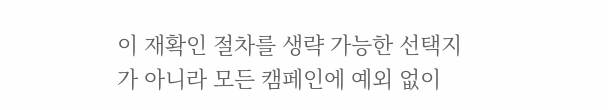이 재확인 절차를 생략 가능한 선택지가 아니라 모든 캠페인에 예외 없이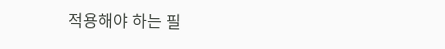적용해야 하는 필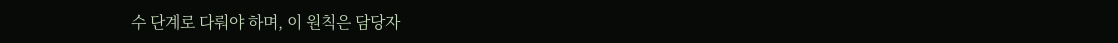수 단계로 다뤄야 하며, 이 원칙은 담당자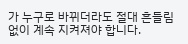가 누구로 바뀌더라도 절대 흔들림 없이 계속 지켜져야 합니다.